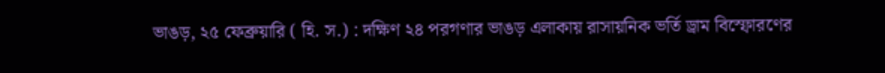ভাঙড়, ২৫ ফেব্রুয়ারি ( হি. স.) : দক্ষিণ ২৪ পরগণার ভাঙড় এলাকায় রাসায়নিক ভর্তি ড্রাম বিস্ফোরণের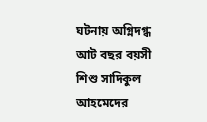ঘটনায় অগ্নিদগ্ধ আট বছর বয়সী শিশু সাদিকুল আহমেদের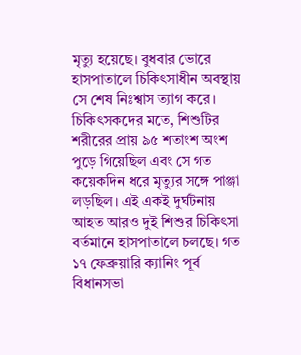মৃত্যু হয়েছে। বুধবার ভোরে হাসপাতালে চিকিৎসাধীন অবস্থায় সে শেষ নিঃশ্বাস ত্যাগ করে। চিকিৎসকদের মতে, শিশুটির শরীরের প্রায় ৯৫ শতাংশ অংশ পুড়ে গিয়েছিল এবং সে গত কয়েকদিন ধরে মৃত্যুর সঙ্গে পাঞ্জা লড়ছিল। এই একই দুর্ঘটনায় আহত আরও দুই শিশুর চিকিৎসা বর্তমানে হাসপাতালে চলছে। গত ১৭ ফেব্রুয়ারি ক্যানিং পূর্ব বিধানসভা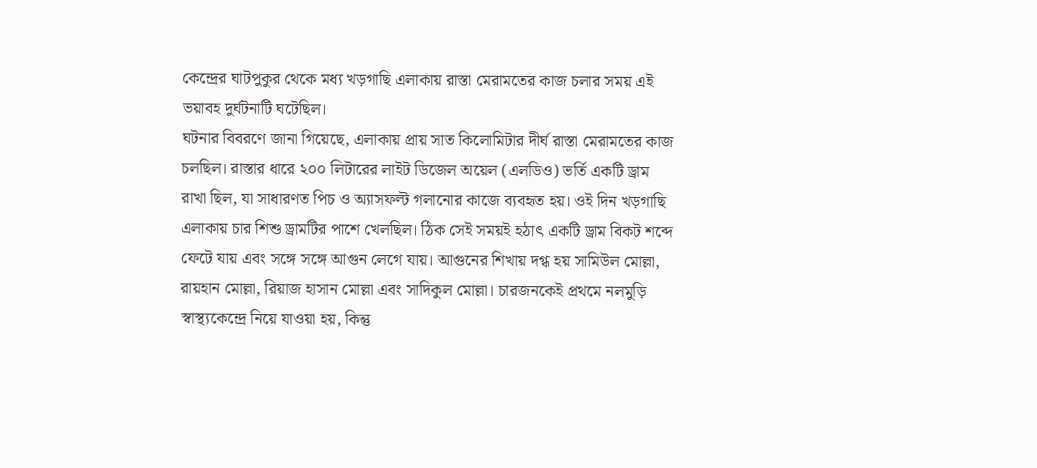কেন্দ্রের ঘাটপুকুর থেকে মধ্য খড়গাছি এলাকায় রাস্তা মেরামতের কাজ চলার সময় এই ভয়াবহ দুর্ঘটনাটি ঘটেছিল।
ঘটনার বিবরণে জানা গিয়েছে, এলাকায় প্রায় সাত কিলোমিটার দীর্ঘ রাস্তা মেরামতের কাজ চলছিল। রাস্তার ধারে ২০০ লিটারের লাইট ডিজেল অয়েল (এলডিও) ভর্তি একটি ড্রাম রাখা ছিল, যা সাধারণত পিচ ও অ্যাসফল্ট গলানোর কাজে ব্যবহৃত হয়। ওই দিন খড়গাছি এলাকায় চার শিশু ড্রামটির পাশে খেলছিল। ঠিক সেই সময়ই হঠাৎ একটি ড্রাম বিকট শব্দে ফেটে যায় এবং সঙ্গে সঙ্গে আগুন লেগে যায়। আগুনের শিখায় দগ্ধ হয় সামিউল মোল্লা, রায়হান মোল্লা, রিয়াজ হাসান মোল্লা এবং সাদিকুল মোল্লা। চারজনকেই প্রথমে নলমুড়ি স্বাস্থ্যকেন্দ্রে নিয়ে যাওয়া হয়, কিন্তু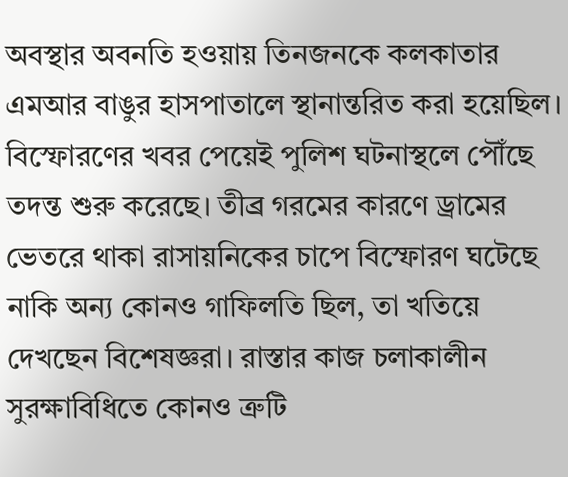অবস্থার অবনতি হওয়ায় তিনজনকে কলকাতার এমআর বাঙুর হাসপাতালে স্থানান্তরিত করা হয়েছিল।
বিস্ফোরণের খবর পেয়েই পুলিশ ঘটনাস্থলে পৌঁছে তদন্ত শুরু করেছে। তীব্র গরমের কারণে ড্রামের ভেতরে থাকা রাসায়নিকের চাপে বিস্ফোরণ ঘটেছে নাকি অন্য কোনও গাফিলতি ছিল, তা খতিয়ে দেখছেন বিশেষজ্ঞরা। রাস্তার কাজ চলাকালীন সুরক্ষাবিধিতে কোনও ত্রুটি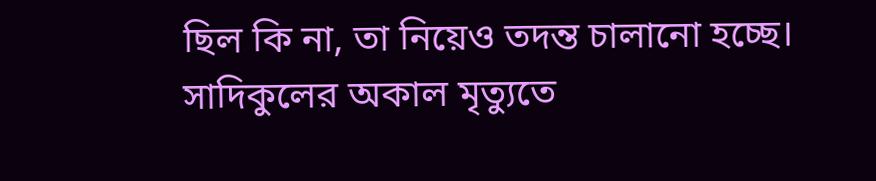ছিল কি না, তা নিয়েও তদন্ত চালানো হচ্ছে। সাদিকুলের অকাল মৃত্যুতে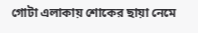গোটা এলাকায় শোকের ছায়া নেমে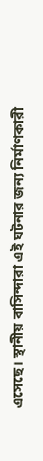এসেছে। স্থানীয় বাসিন্দারা এই ঘটনার জন্য নির্মাণকারী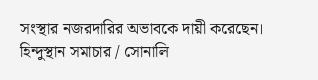সংস্থার নজরদারির অভাবকে দায়ী করেছেন।
হিন্দুস্থান সমাচার / সোনালি